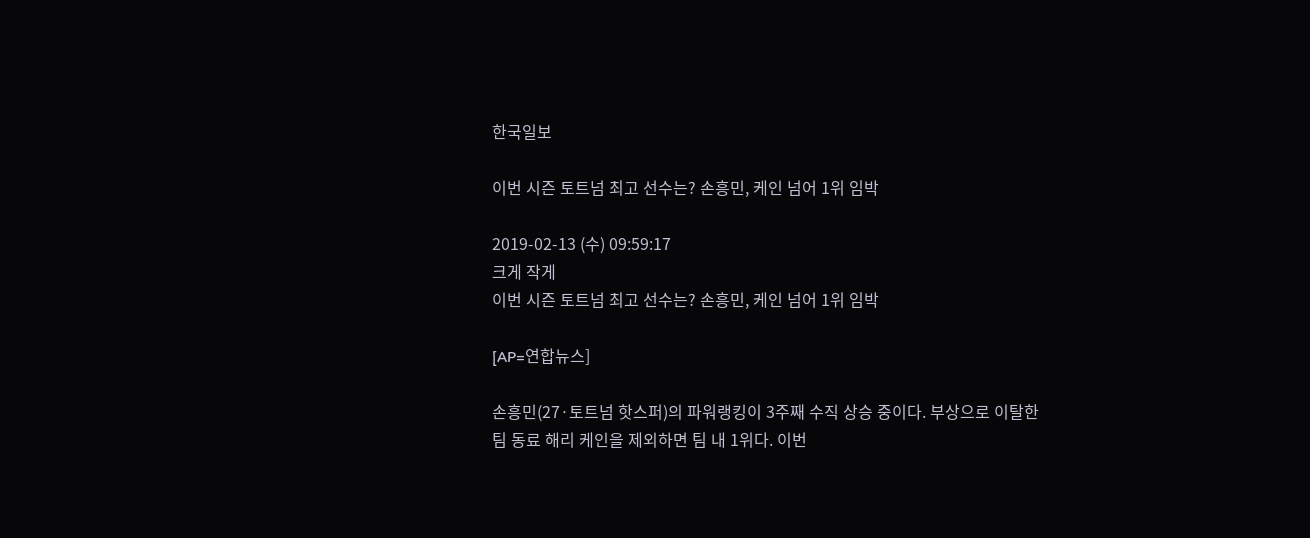한국일보

이번 시즌 토트넘 최고 선수는? 손흥민, 케인 넘어 1위 임박

2019-02-13 (수) 09:59:17
크게 작게
이번 시즌 토트넘 최고 선수는? 손흥민, 케인 넘어 1위 임박

[AP=연합뉴스]

손흥민(27·토트넘 핫스퍼)의 파워랭킹이 3주째 수직 상승 중이다. 부상으로 이탈한 팀 동료 해리 케인을 제외하면 팀 내 1위다. 이번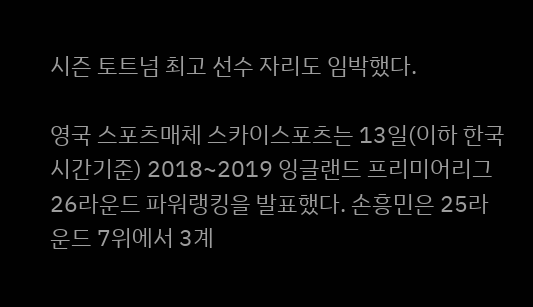시즌 토트넘 최고 선수 자리도 임박했다.

영국 스포츠매체 스카이스포츠는 13일(이하 한국시간기준) 2018~2019 잉글랜드 프리미어리그 26라운드 파워랭킹을 발표했다. 손흥민은 25라운드 7위에서 3계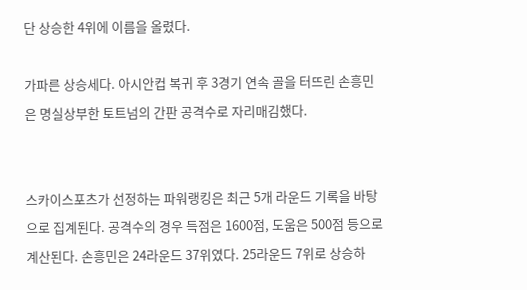단 상승한 4위에 이름을 올렸다.

가파른 상승세다. 아시안컵 복귀 후 3경기 연속 골을 터뜨린 손흥민은 명실상부한 토트넘의 간판 공격수로 자리매김했다.


스카이스포츠가 선정하는 파워랭킹은 최근 5개 라운드 기록을 바탕으로 집계된다. 공격수의 경우 득점은 1600점, 도움은 500점 등으로 계산된다. 손흥민은 24라운드 37위였다. 25라운드 7위로 상승하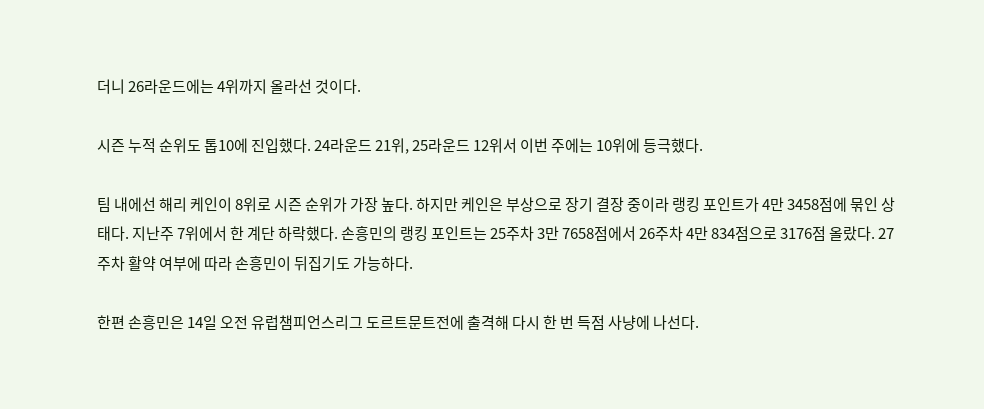더니 26라운드에는 4위까지 올라선 것이다.

시즌 누적 순위도 톱10에 진입했다. 24라운드 21위, 25라운드 12위서 이번 주에는 10위에 등극했다.

팀 내에선 해리 케인이 8위로 시즌 순위가 가장 높다. 하지만 케인은 부상으로 장기 결장 중이라 랭킹 포인트가 4만 3458점에 묶인 상태다. 지난주 7위에서 한 계단 하락했다. 손흥민의 랭킹 포인트는 25주차 3만 7658점에서 26주차 4만 834점으로 3176점 올랐다. 27주차 활약 여부에 따라 손흥민이 뒤집기도 가능하다.

한편 손흥민은 14일 오전 유럽챔피언스리그 도르트문트전에 출격해 다시 한 번 득점 사냥에 나선다.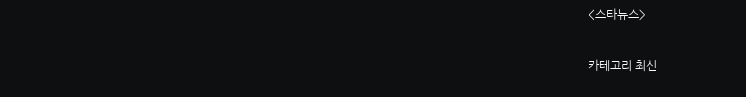<스타뉴스>

카테고리 최신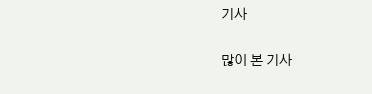기사

많이 본 기사